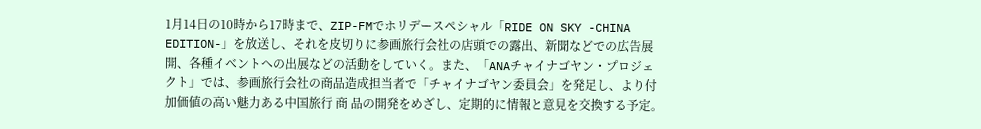1月14日の10時から17時まで、ZIP-FMでホリデースペシャル「RIDE ON SKY -CHINA EDITION-」を放送し、それを皮切りに参画旅行会社の店頭での露出、新聞などでの広告展開、各種イベントへの出展などの活動をしていく。また、「ANAチャイナゴヤン・プロジェクト」では、参画旅行会社の商品造成担当者で「チャイナゴヤン委員会」を発足し、より付加価値の高い魅力ある中国旅行 商 品の開発をめざし、定期的に情報と意見を交換する予定。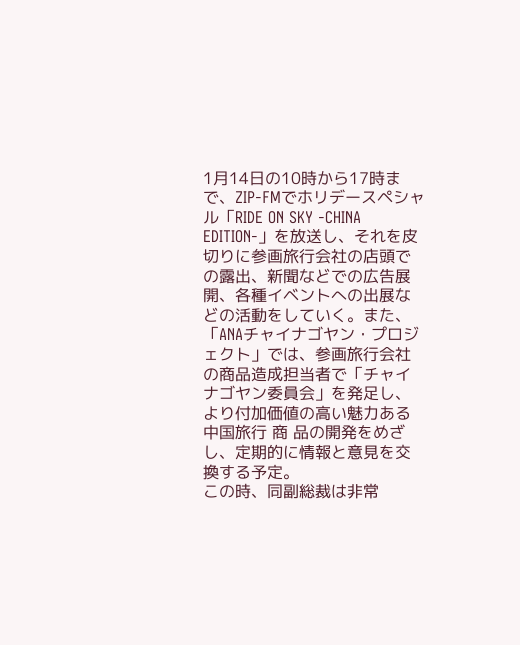1月14日の10時から17時まで、ZIP-FMでホリデースペシャル「RIDE ON SKY -CHINA EDITION-」を放送し、それを皮切りに参画旅行会社の店頭での露出、新聞などでの広告展開、各種イベントへの出展などの活動をしていく。また、「ANAチャイナゴヤン・プロジェクト」では、参画旅行会社の商品造成担当者で「チャイナゴヤン委員会」を発足し、より付加価値の高い魅力ある中国旅行 商 品の開発をめざし、定期的に情報と意見を交換する予定。
この時、同副総裁は非常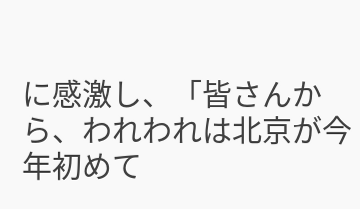に感激し、「皆さんから、われわれは北京が今年初めて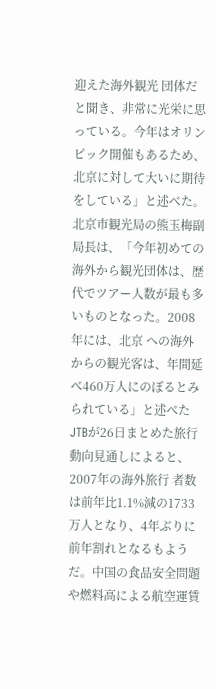迎えた海外観光 団体だと聞き、非常に光栄に思っている。今年はオリンピック開催もあるため、北京に対して大いに期待をしている」と述べた。
北京市観光局の熊玉梅副局長は、「今年初めての海外から観光団体は、歴代でツアー人数が最も多いものとなった。2008年には、北京 への海外からの観光客は、年間延べ460万人にのぼるとみられている」と述べた
JTBが26日まとめた旅行動向見通しによると、2007年の海外旅行 者数は前年比1.1%減の1733万人となり、4年ぶりに前年割れとなるもようだ。中国の食品安全問題や燃料高による航空運賃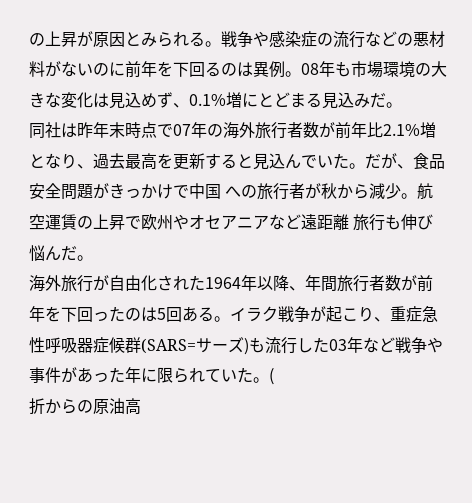の上昇が原因とみられる。戦争や感染症の流行などの悪材料がないのに前年を下回るのは異例。08年も市場環境の大きな変化は見込めず、0.1%増にとどまる見込みだ。
同社は昨年末時点で07年の海外旅行者数が前年比2.1%増となり、過去最高を更新すると見込んでいた。だが、食品安全問題がきっかけで中国 への旅行者が秋から減少。航空運賃の上昇で欧州やオセアニアなど遠距離 旅行も伸び悩んだ。
海外旅行が自由化された1964年以降、年間旅行者数が前年を下回ったのは5回ある。イラク戦争が起こり、重症急性呼吸器症候群(SARS=サーズ)も流行した03年など戦争や事件があった年に限られていた。(
折からの原油高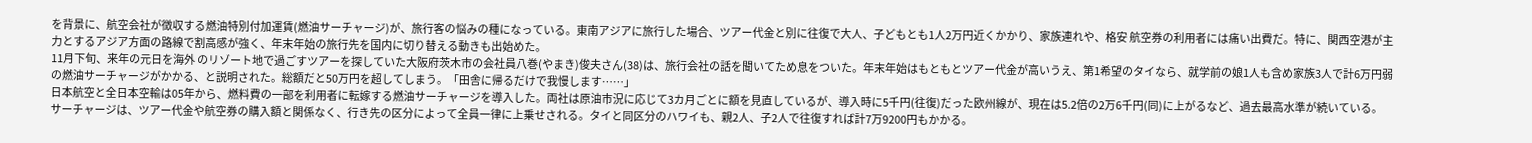を背景に、航空会社が徴収する燃油特別付加運賃(燃油サーチャージ)が、旅行客の悩みの種になっている。東南アジアに旅行した場合、ツアー代金と別に往復で大人、子どもとも1人2万円近くかかり、家族連れや、格安 航空券の利用者には痛い出費だ。特に、関西空港が主力とするアジア方面の路線で割高感が強く、年末年始の旅行先を国内に切り替える動きも出始めた。
11月下旬、来年の元日を海外 のリゾート地で過ごすツアーを探していた大阪府茨木市の会社員八巻(やまき)俊夫さん(38)は、旅行会社の話を聞いてため息をついた。年末年始はもともとツアー代金が高いうえ、第1希望のタイなら、就学前の娘1人も含め家族3人で計6万円弱の燃油サーチャージがかかる、と説明された。総額だと50万円を超してしまう。「田舎に帰るだけで我慢します……」
日本航空と全日本空輸は05年から、燃料費の一部を利用者に転嫁する燃油サーチャージを導入した。両社は原油市況に応じて3カ月ごとに額を見直しているが、導入時に5千円(往復)だった欧州線が、現在は5.2倍の2万6千円(同)に上がるなど、過去最高水準が続いている。
サーチャージは、ツアー代金や航空券の購入額と関係なく、行き先の区分によって全員一律に上乗せされる。タイと同区分のハワイも、親2人、子2人で往復すれば計7万9200円もかかる。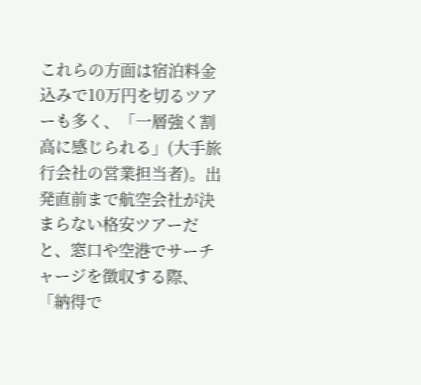これらの方面は宿泊料金込みで10万円を切るツアーも多く、「一層強く割高に感じられる」(大手旅行会社の営業担当者)。出発直前まで航空会社が決まらない格安ツアーだと、窓口や空港でサーチャージを徴収する際、「納得で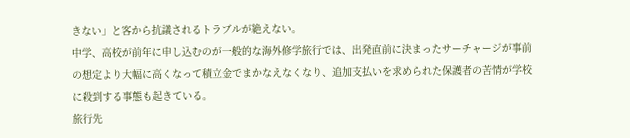きない」と客から抗議されるトラブルが絶えない。
中学、高校が前年に申し込むのが一般的な海外修学旅行では、出発直前に決まったサーチャージが事前の想定より大幅に高くなって積立金でまかなえなくなり、追加支払いを求められた保護者の苦情が学校に殺到する事態も起きている。
旅行先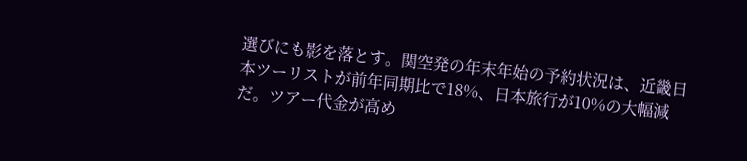選びにも影を落とす。関空発の年末年始の予約状況は、近畿日本ツーリストが前年同期比で18%、日本旅行が10%の大幅減だ。ツアー代金が高め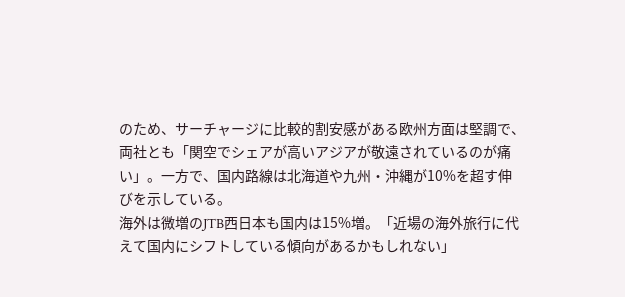のため、サーチャージに比較的割安感がある欧州方面は堅調で、両社とも「関空でシェアが高いアジアが敬遠されているのが痛い」。一方で、国内路線は北海道や九州・沖縄が10%を超す伸びを示している。
海外は微増のJTB西日本も国内は15%増。「近場の海外旅行に代えて国内にシフトしている傾向があるかもしれない」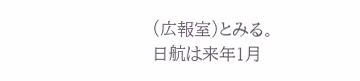(広報室)とみる。
日航は来年1月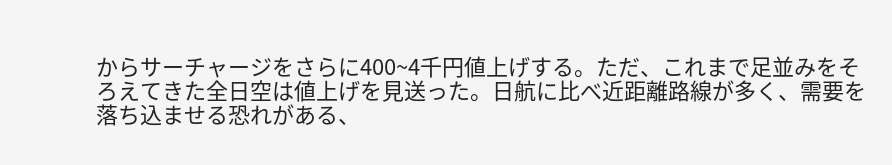からサーチャージをさらに400~4千円値上げする。ただ、これまで足並みをそろえてきた全日空は値上げを見送った。日航に比べ近距離路線が多く、需要を落ち込ませる恐れがある、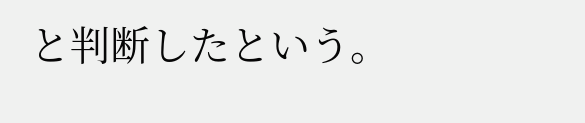と判断したという。